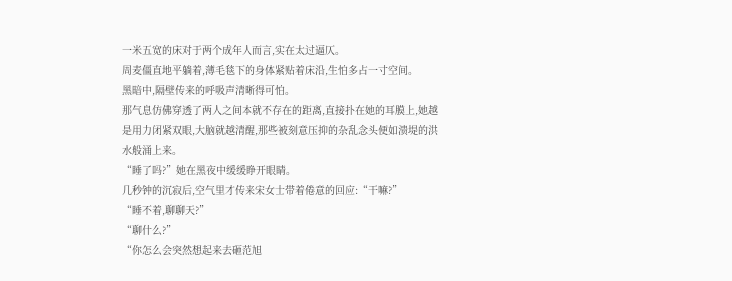一米五宽的床对于两个成年人而言,实在太过逼仄。
周麦僵直地平躺着,薄毛毯下的身体紧贴着床沿,生怕多占一寸空间。
黑暗中,隔壁传来的呼吸声清晰得可怕。
那气息仿佛穿透了两人之间本就不存在的距离,直接扑在她的耳膜上,她越是用力闭紧双眼,大脑就越清醒,那些被刻意压抑的杂乱念头便如溃堤的洪水般涌上来。
“睡了吗?”她在黑夜中缓缓睁开眼睛。
几秒钟的沉寂后,空气里才传来宋女士带着倦意的回应:“干嘛?”
“睡不着,聊聊天?”
“聊什么?”
“你怎么会突然想起来去砸范旭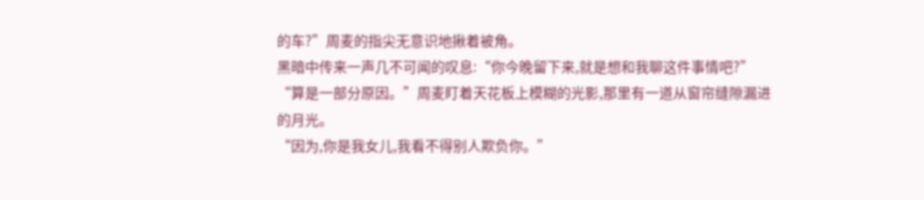的车?”周麦的指尖无意识地揪着被角。
黑暗中传来一声几不可闻的叹息:“你今晚留下来,就是想和我聊这件事情吧?”
“算是一部分原因。”周麦盯着天花板上模糊的光影,那里有一道从窗帘缝隙漏进的月光。
“因为,你是我女儿,我看不得别人欺负你。”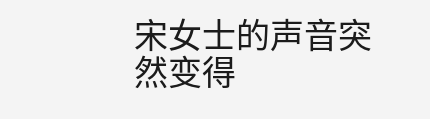宋女士的声音突然变得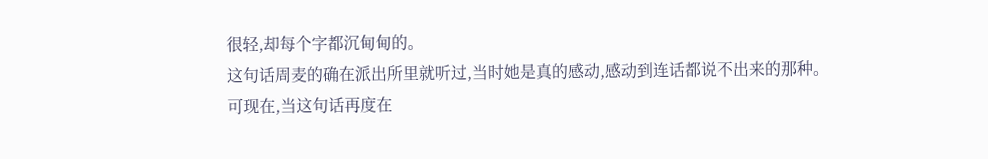很轻,却每个字都沉甸甸的。
这句话周麦的确在派出所里就听过,当时她是真的感动,感动到连话都说不出来的那种。
可现在,当这句话再度在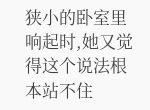狭小的卧室里响起时,她又觉得这个说法根本站不住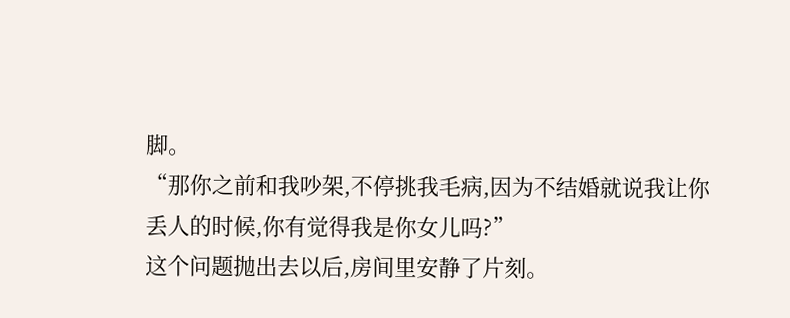脚。
“那你之前和我吵架,不停挑我毛病,因为不结婚就说我让你丢人的时候,你有觉得我是你女儿吗?”
这个问题抛出去以后,房间里安静了片刻。